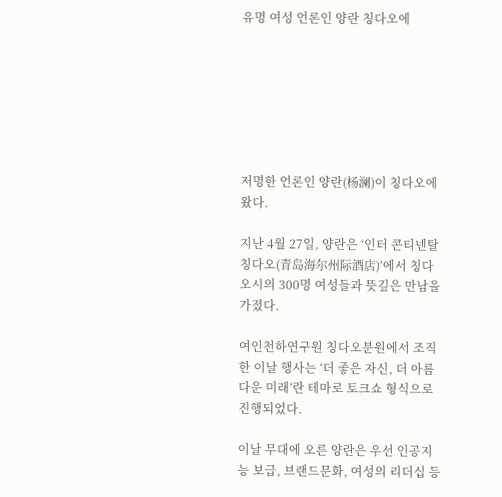유명 여성 언론인 양란 칭다오에







저명한 언론인 양란(杨澜)이 칭다오에 왔다.

지난 4월 27일, 양란은 ‘인터 콘티넨탈 칭다오(青岛海尔州际酒店)’에서 칭다오시의 300명 여성들과 뜻깊은 만남을 가졌다.

여인천하연구원 칭다오분원에서 조직한 이날 행사는 ‘더 좋은 자신, 더 아름다운 미래’란 테마로 토크쇼 형식으로 진행되었다.

이날 무대에 오른 양란은 우선 인공지능 보급, 브랜드문화, 여성의 리더십 등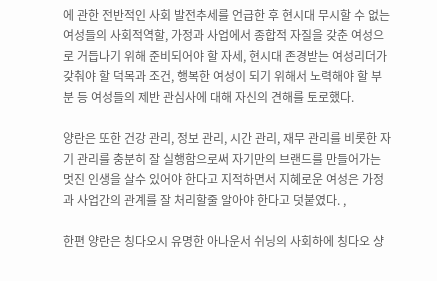에 관한 전반적인 사회 발전추세를 언급한 후 현시대 무시할 수 없는 여성들의 사회적역할, 가정과 사업에서 종합적 자질을 갖춘 여성으로 거듭나기 위해 준비되어야 할 자세, 현시대 존경받는 여성리더가 갖춰야 할 덕목과 조건, 행복한 여성이 되기 위해서 노력해야 할 부분 등 여성들의 제반 관심사에 대해 자신의 견해를 토로했다.

양란은 또한 건강 관리, 정보 관리, 시간 관리, 재무 관리를 비롯한 자기 관리를 충분히 잘 실행함으로써 자기만의 브랜드를 만들어가는 멋진 인생을 살수 있어야 한다고 지적하면서 지혜로운 여성은 가정과 사업간의 관계를 잘 처리할줄 알아야 한다고 덧붙였다. ,

한편 양란은 칭다오시 유명한 아나운서 쉬닝의 사회하에 칭다오 샹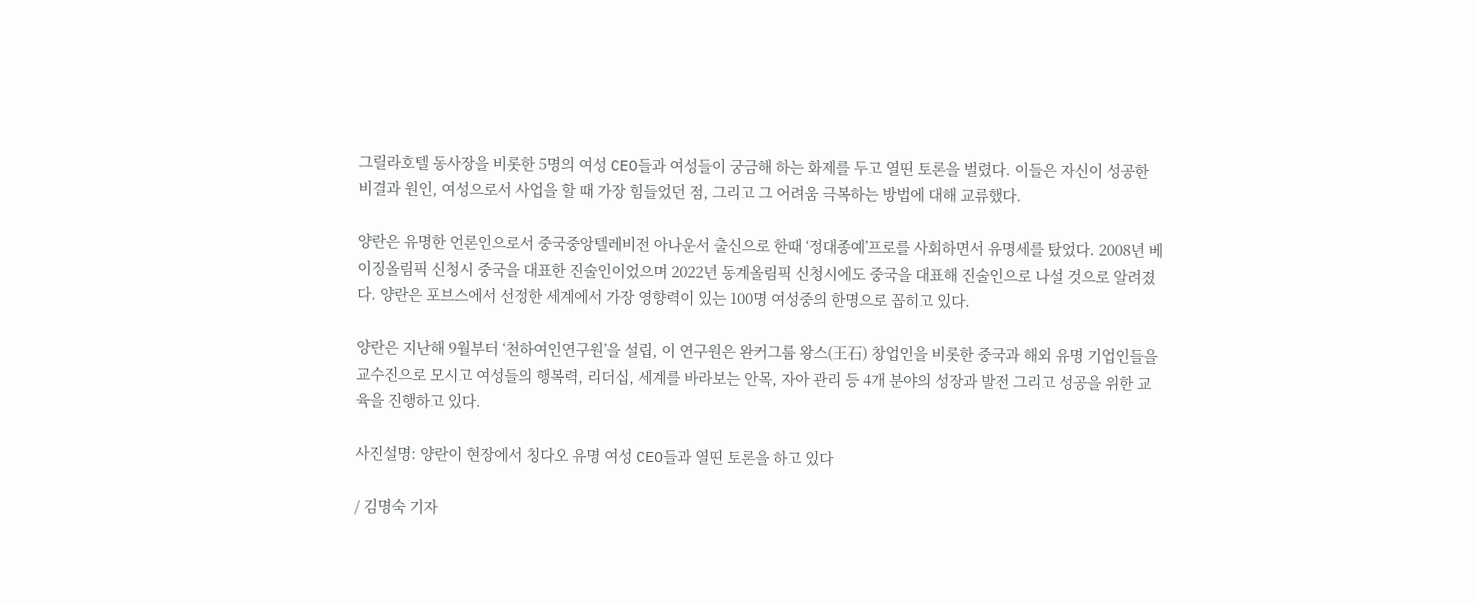그릴라호텔 동사장을 비롯한 5명의 여성 CEO들과 여성들이 궁금해 하는 화제를 두고 열띤 토론을 벌렸다. 이들은 자신이 성공한 비결과 원인, 여성으로서 사업을 할 때 가장 힘들었던 점, 그리고 그 어려움 극복하는 방법에 대해 교류했다.

양란은 유명한 언론인으로서 중국중앙텔레비전 아나운서 출신으로 한때 ‘정대종예’프로를 사회하면서 유명세를 탔었다. 2008년 베이징올림픽 신청시 중국을 대표한 진술인이었으며 2022년 동계올림픽 신청시에도 중국을 대표해 진술인으로 나설 것으로 알려졌다. 양란은 포브스에서 선정한 세계에서 가장 영향력이 있는 100명 여성중의 한명으로 꼽히고 있다.

양란은 지난해 9월부터 ‘천하여인연구원’을 설립, 이 연구원은 완커그룹 왕스(王石) 창업인을 비롯한 중국과 해외 유명 기업인들을 교수진으로 모시고 여성들의 행복력, 리더십, 세계를 바라보는 안목, 자아 관리 등 4개 분야의 성장과 발전 그리고 성공을 위한 교육을 진행하고 있다.

사진설명: 양란이 현장에서 칭다오 유명 여성 CEO들과 열띤 토론을 하고 있다

/ 김명숙 기자